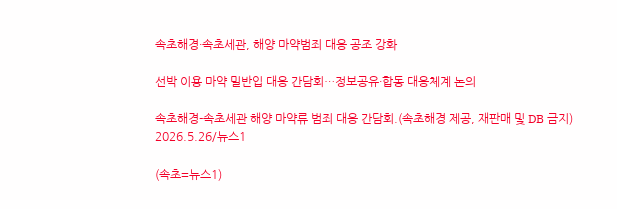속초해경·속초세관, 해양 마약범죄 대응 공조 강화

선박 이용 마약 밀반입 대응 간담회…정보공유·합동 대응체계 논의

속초해경-속초세관 해양 마약류 범죄 대응 간담회.(속초해경 제공, 재판매 및 DB 금지) 2026.5.26/뉴스1

(속초=뉴스1)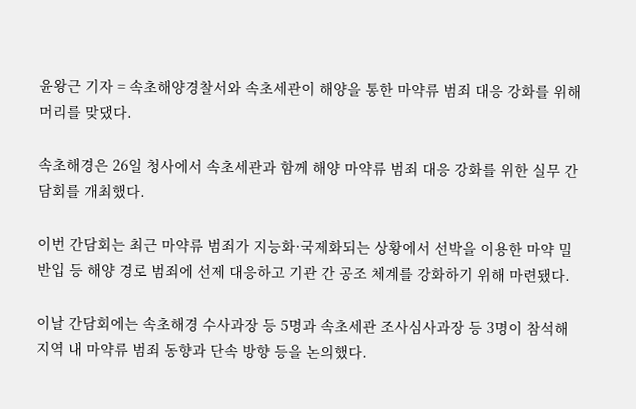윤왕근 기자 = 속초해양경찰서와 속초세관이 해양을 통한 마약류 범죄 대응 강화를 위해 머리를 맞댔다.

속초해경은 26일 청사에서 속초세관과 함께 해양 마약류 범죄 대응 강화를 위한 실무 간담회를 개최했다.

이번 간담회는 최근 마약류 범죄가 지능화·국제화되는 상황에서 선박을 이용한 마약 밀반입 등 해양 경로 범죄에 선제 대응하고 기관 간 공조 체계를 강화하기 위해 마련됐다.

이날 간담회에는 속초해경 수사과장 등 5명과 속초세관 조사심사과장 등 3명이 참석해 지역 내 마약류 범죄 동향과 단속 방향 등을 논의했다.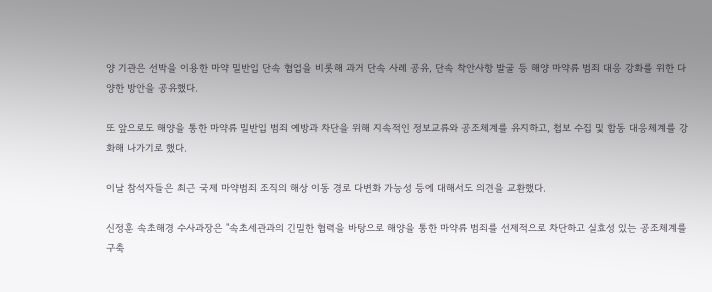양 기관은 선박을 이용한 마약 밀반입 단속 협업을 비롯해 과거 단속 사례 공유, 단속 착안사항 발굴 등 해양 마약류 범죄 대응 강화를 위한 다양한 방안을 공유했다.

또 앞으로도 해양을 통한 마약류 밀반입 범죄 예방과 차단을 위해 지속적인 정보교류와 공조체계를 유지하고, 첩보 수집 및 합동 대응체계를 강화해 나가기로 했다.

이날 참석자들은 최근 국제 마약범죄 조직의 해상 이동 경로 다변화 가능성 등에 대해서도 의견을 교환했다.

신정훈 속초해경 수사과장은 "속초세관과의 긴밀한 협력을 바탕으로 해양을 통한 마약류 범죄를 선제적으로 차단하고 실효성 있는 공조체계를 구축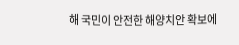해 국민이 안전한 해양치안 확보에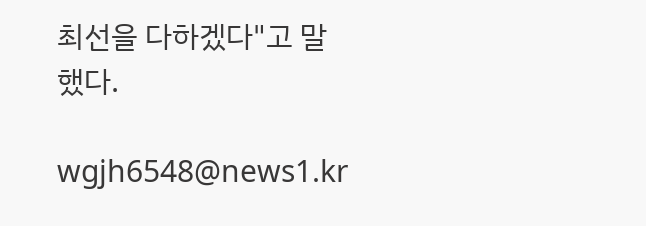최선을 다하겠다"고 말했다.

wgjh6548@news1.kr